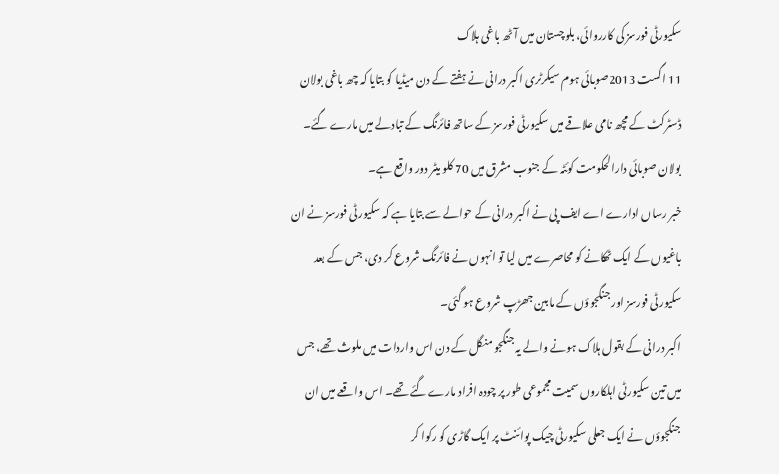سکیورٹی فورسز کی کارروائی، بلوچستان میں آٹھ باغی ہلاک
11 اگست 2013صوبائی ہوم سیکرٹری اکبر درانی نے ہفتے کے دن میڈیا کو بتایا کہ چھ باغی بولان ڈسٹرکٹ کے مچھ نامی علاقے میں سکیورٹی فورسز کے ساتھ فائرنگ کے تبادلے میں مارے گئے۔ بولان صوبائی دارالحکومت کوئٹہ کے جنوب مشرق میں 70 کلو میٹر دور واقع ہے۔
خبر رساں ادارے اے ایف پی نے اکبر درانی کے حوالے سے بتایا ہے کہ سکیورٹی فورسز نے ان باغیوں کے ایک ٹھکانے کو محاصرے میں لیا تو انہوں نے فائرنگ شروع کر دی، جس کے بعد سکیورٹی فورسز اور جنگجوؤں کے مابین جھڑپ شروع ہو گئی۔
اکبر درانی کے بقول ہلاک ہونے والے یہ جنگجو منگل کے دن اس واردات میں ملوث تھے، جس میں تین سکیورٹی اہلکاروں سمیت مجموعی طور پر چودہ افراد مارے گئے تھے۔ اس واقعے میں ان جنگجوؤں نے ایک جعلی سکیورٹی چیک پوائنٹ پر ایک گاڑی کو رکوا کر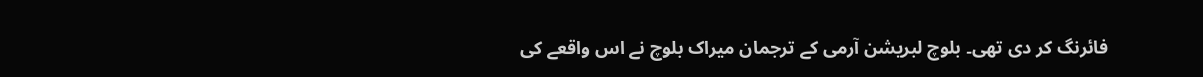فائرنگ کر دی تھی۔ بلوچ لبریشن آرمی کے ترجمان میراک بلوچ نے اس واقعے کی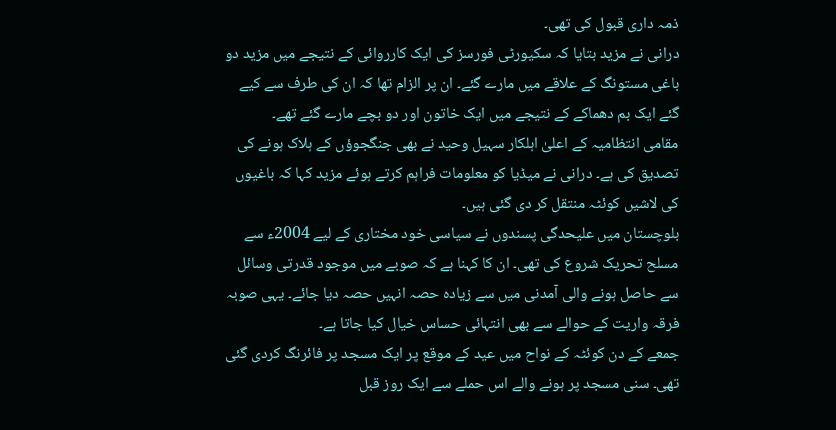ذمہ داری قبول کی تھی۔
درانی نے مزید بتایا کہ سکیورٹی فورسز کی ایک کارروائی کے نتیجے میں مزید دو باغی مستونگ کے علاقے میں مارے گئے۔ ان پر الزام تھا کہ ان کی طرف سے کیے گئے ایک بم دھماکے کے نتیجے میں ایک خاتون اور دو بچے مارے گئے تھے۔
مقامی انتظامیہ کے اعلیٰ اہلکار سہیل وحید نے بھی جنگجوؤں کے ہلاک ہونے کی تصدیق کی ہے۔ درانی نے میڈیا کو معلومات فراہم کرتے ہوئے مزید کہا کہ باغیوں کی لاشیں کوئٹہ منتقل کر دی گئی ہیں۔
بلوچستان میں علیحدگی پسندوں نے سیاسی خود مختاری کے لیے 2004ء سے مسلح تحریک شروع کی تھی۔ ان کا کہنا ہے کہ صوبے میں موجود قدرتی وسائل سے حاصل ہونے والی آمدنی میں سے زیادہ حصہ انہیں حصہ دیا جائے۔ یہی صوبہ فرقہ واریت کے حوالے سے بھی انتہائی حساس خیال کیا جاتا ہے۔
جمعے کے دن کوئٹہ کے نواح میں عید کے موقع پر ایک مسجد پر فائرنگ کردی گئی تھی۔ سنی مسجد پر ہونے والے اس حملے سے ایک روز قبل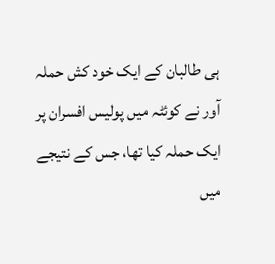ہی طالبان کے ایک خود کش حملہ آور نے کوئٹہ میں پولیس افسران پر ایک حملہ کیا تھا، جس کے نتیجے میں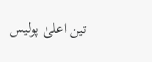تین اعلیٰ پولیس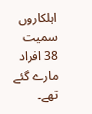اہلکاروں سمیت 38 افراد مارے گئے تھے۔